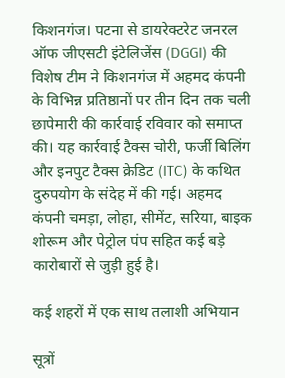किशनगंज। पटना से डायरेक्टरेट जनरल ऑफ जीएसटी इंटेलिजेंस (DGGI) की विशेष टीम ने किशनगंज में अहमद कंपनी के विभिन्न प्रतिष्ठानों पर तीन दिन तक चली छापेमारी की कार्रवाई रविवार को समाप्त की। यह कार्रवाई टैक्स चोरी, फर्जी बिलिंग और इनपुट टैक्स क्रेडिट (ITC) के कथित दुरुपयोग के संदेह में की गई। अहमद कंपनी चमड़ा, लोहा, सीमेंट, सरिया, बाइक शोरूम और पेट्रोल पंप सहित कई बड़े कारोबारों से जुड़ी हुई है।

कई शहरों में एक साथ तलाशी अभियान

सूत्रों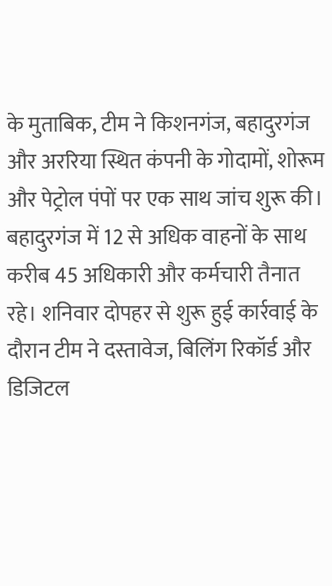के मुताबिक, टीम ने किशनगंज, बहादुरगंज और अररिया स्थित कंपनी के गोदामों, शोरूम और पेट्रोल पंपों पर एक साथ जांच शुरू की। बहादुरगंज में 12 से अधिक वाहनों के साथ करीब 45 अधिकारी और कर्मचारी तैनात रहे। शनिवार दोपहर से शुरू हुई कार्रवाई के दौरान टीम ने दस्तावेज, बिलिंग रिकॉर्ड और डिजिटल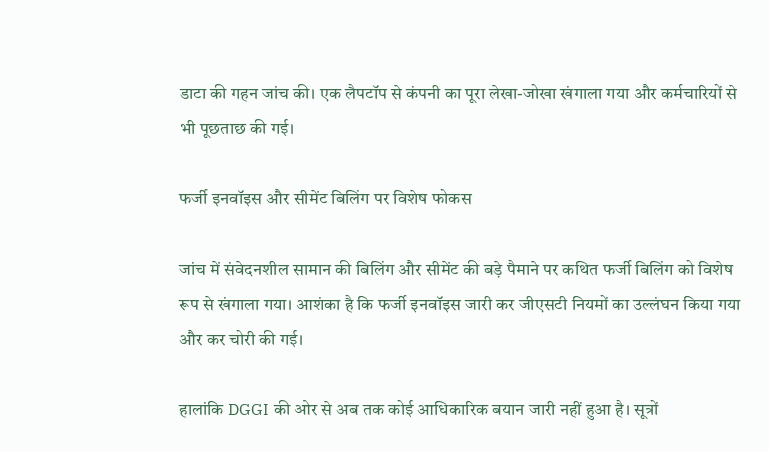डाटा की गहन जांच की। एक लैपटॉप से कंपनी का पूरा लेखा-जोखा खंगाला गया और कर्मचारियों से भी पूछताछ की गई।

फर्जी इनवॉइस और सीमेंट बिलिंग पर विशेष फोकस

जांच में संवेदनशील सामान की बिलिंग और सीमेंट की बड़े पैमाने पर कथित फर्जी बिलिंग को विशेष रूप से खंगाला गया। आशंका है कि फर्जी इनवॉइस जारी कर जीएसटी नियमों का उल्लंघन किया गया और कर चोरी की गई।

हालांकि DGGI की ओर से अब तक कोई आधिकारिक बयान जारी नहीं हुआ है। सूत्रों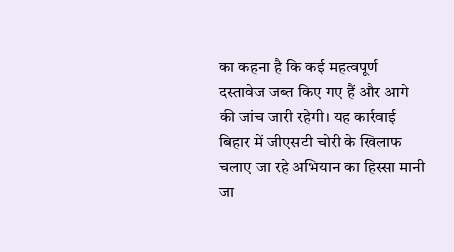का कहना है कि कई महत्वपूर्ण दस्तावेज जब्त किए गए हैं और आगे की जांच जारी रहेगी। यह कार्रवाई बिहार में जीएसटी चोरी के खिलाफ चलाए जा रहे अभियान का हिस्सा मानी जा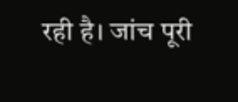रही है। जांच पूरी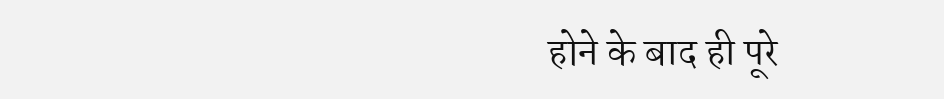होने के बाद ही पूरे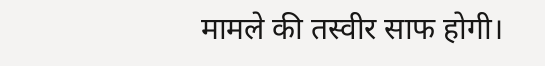मामले की तस्वीर साफ होगी।